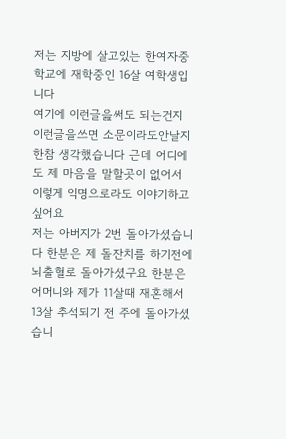저는 지방에 살고있는 한여자중학교에 재학중인 16살 여학생입니다
여기에 이런글읊써도 되는건지 이런글을쓰면 소문이라도안날지 한참 생각했습니다 근데 어디에도 제 마음을 말할곳이 없어서 이렇게 익명으로라도 이야기하고싶어요
저는 아버지가 2번 돌아가셨습니다 한분은 제 돌잔치를 하기전에 뇌출혈로 돌아가셨구요 한분은 어머니와 제가 11살때 재혼해서 13살 추석되기 전 주에 돌아가셨습니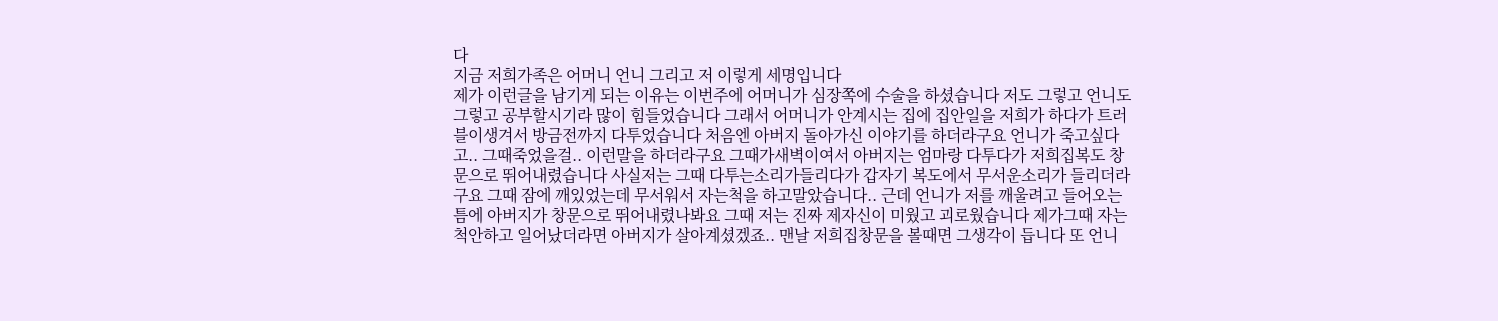다
지금 저희가족은 어머니 언니 그리고 저 이렇게 세명입니다
제가 이런글을 남기게 되는 이유는 이번주에 어머니가 심장쪽에 수술을 하셨습니다 저도 그렇고 언니도 그렇고 공부할시기라 많이 힘들었습니다 그래서 어머니가 안계시는 집에 집안일을 저희가 하다가 트러블이생겨서 방금전까지 다투었습니다 처음엔 아버지 돌아가신 이야기를 하더라구요 언니가 죽고싶다고.. 그때죽었을걸.. 이런말을 하더라구요 그때가새벽이여서 아버지는 엄마랑 다투다가 저희집복도 창문으로 뛰어내렸습니다 사실저는 그때 다투는소리가들리다가 갑자기 복도에서 무서운소리가 들리더라구요 그때 잠에 깨있었는데 무서워서 자는척을 하고말았습니다.. 근데 언니가 저를 깨울려고 들어오는틈에 아버지가 창문으로 뛰어내렸나봐요 그때 저는 진짜 제자신이 미웠고 괴로웠습니다 제가그때 자는척안하고 일어났더라면 아버지가 살아계셨겠죠.. 맨날 저희집창문을 볼때면 그생각이 듭니다 또 언니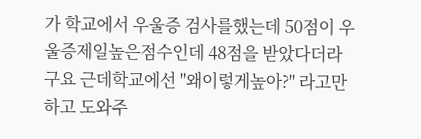가 학교에서 우울증 검사를했는데 50점이 우울증제일높은점수인데 48점을 받았다더라구요 근데학교에선 "왜이렇게높아?" 라고만 하고 도와주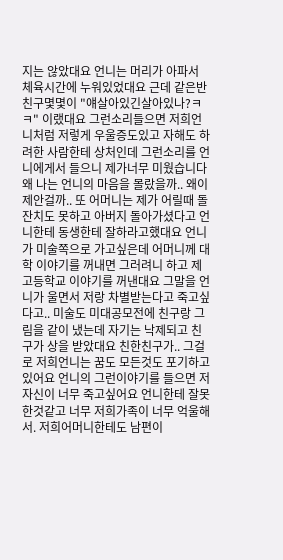지는 않았대요 언니는 머리가 아파서 체육시간에 누워있었대요 근데 같은반 친구몇몇이 "얘살아있긴살아있나?ㅋㅋ" 이랬대요 그런소리들으면 저희언니처럼 저렇게 우울증도있고 자해도 하려한 사람한테 상처인데 그런소리를 언니에게서 들으니 제가너무 미웠습니다 왜 나는 언니의 마음을 몰랐을까.. 왜이제안걸까.. 또 어머니는 제가 어릴때 돌잔치도 못하고 아버지 돌아가셨다고 언니한테 동생한테 잘하라고했대요 언니가 미술쪽으로 가고싶은데 어머니께 대학 이야기를 꺼내면 그러려니 하고 제 고등학교 이야기를 꺼낸대요 그말을 언니가 울면서 저랑 차별받는다고 죽고싶다고.. 미술도 미대공모전에 친구랑 그림을 같이 냈는데 자기는 낙제되고 친구가 상을 받았대요 친한친구가.. 그걸로 저희언니는 꿈도 모든것도 포기하고있어요 언니의 그런이야기를 들으면 저자신이 너무 죽고싶어요 언니한테 잘못한것같고 너무 저희가족이 너무 억울해서. 저희어머니한테도 남편이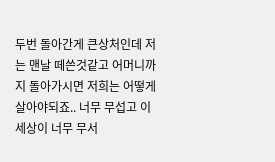두번 돌아간게 큰상처인데 저는 맨날 떼쓴것같고 어머니까지 돌아가시면 저희는 어떻게 살아야되죠.. 너무 무섭고 이세상이 너무 무서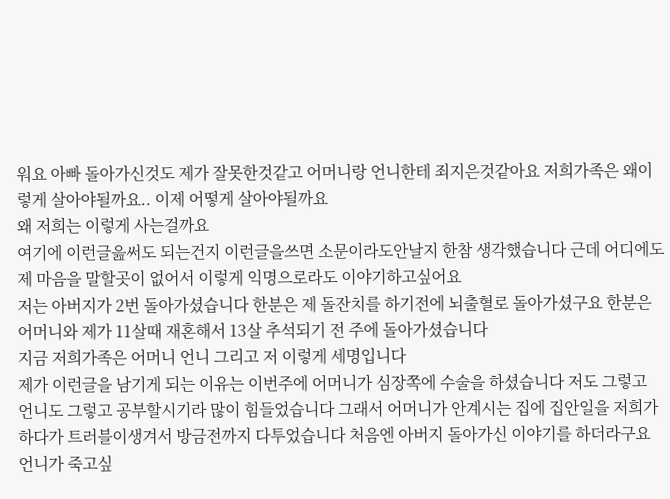워요 아빠 돌아가신것도 제가 잘못한것같고 어머니랑 언니한테 죄지은것같아요 저희가족은 왜이렇게 살아야될까요.. 이제 어떻게 살아야될까요
왜 저희는 이렇게 사는걸까요
여기에 이런글읊써도 되는건지 이런글을쓰면 소문이라도안날지 한참 생각했습니다 근데 어디에도 제 마음을 말할곳이 없어서 이렇게 익명으로라도 이야기하고싶어요
저는 아버지가 2번 돌아가셨습니다 한분은 제 돌잔치를 하기전에 뇌출혈로 돌아가셨구요 한분은 어머니와 제가 11살때 재혼해서 13살 추석되기 전 주에 돌아가셨습니다
지금 저희가족은 어머니 언니 그리고 저 이렇게 세명입니다
제가 이런글을 남기게 되는 이유는 이번주에 어머니가 심장쪽에 수술을 하셨습니다 저도 그렇고 언니도 그렇고 공부할시기라 많이 힘들었습니다 그래서 어머니가 안계시는 집에 집안일을 저희가 하다가 트러블이생겨서 방금전까지 다투었습니다 처음엔 아버지 돌아가신 이야기를 하더라구요 언니가 죽고싶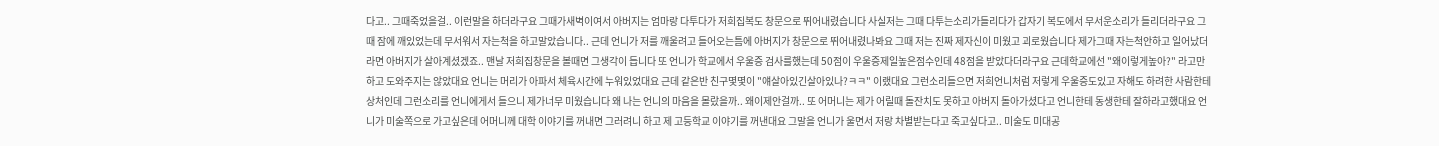다고.. 그때죽었을걸.. 이런말을 하더라구요 그때가새벽이여서 아버지는 엄마랑 다투다가 저희집복도 창문으로 뛰어내렸습니다 사실저는 그때 다투는소리가들리다가 갑자기 복도에서 무서운소리가 들리더라구요 그때 잠에 깨있었는데 무서워서 자는척을 하고말았습니다.. 근데 언니가 저를 깨울려고 들어오는틈에 아버지가 창문으로 뛰어내렸나봐요 그때 저는 진짜 제자신이 미웠고 괴로웠습니다 제가그때 자는척안하고 일어났더라면 아버지가 살아계셨겠죠.. 맨날 저희집창문을 볼때면 그생각이 듭니다 또 언니가 학교에서 우울증 검사를했는데 50점이 우울증제일높은점수인데 48점을 받았다더라구요 근데학교에선 "왜이렇게높아?" 라고만 하고 도와주지는 않았대요 언니는 머리가 아파서 체육시간에 누워있었대요 근데 같은반 친구몇몇이 "얘살아있긴살아있나?ㅋㅋ" 이랬대요 그런소리들으면 저희언니처럼 저렇게 우울증도있고 자해도 하려한 사람한테 상처인데 그런소리를 언니에게서 들으니 제가너무 미웠습니다 왜 나는 언니의 마음을 몰랐을까.. 왜이제안걸까.. 또 어머니는 제가 어릴때 돌잔치도 못하고 아버지 돌아가셨다고 언니한테 동생한테 잘하라고했대요 언니가 미술쪽으로 가고싶은데 어머니께 대학 이야기를 꺼내면 그러려니 하고 제 고등학교 이야기를 꺼낸대요 그말을 언니가 울면서 저랑 차별받는다고 죽고싶다고.. 미술도 미대공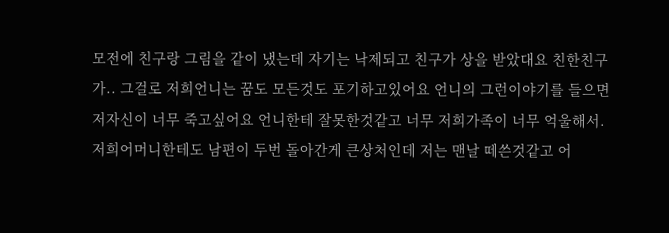모전에 친구랑 그림을 같이 냈는데 자기는 낙제되고 친구가 상을 받았대요 친한친구가.. 그걸로 저희언니는 꿈도 모든것도 포기하고있어요 언니의 그런이야기를 들으면 저자신이 너무 죽고싶어요 언니한테 잘못한것같고 너무 저희가족이 너무 억울해서. 저희어머니한테도 남편이 두번 돌아간게 큰상처인데 저는 맨날 떼쓴것같고 어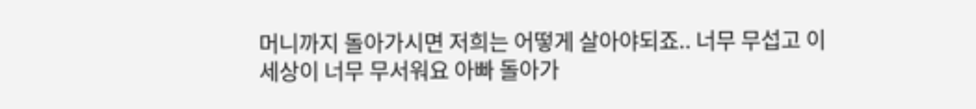머니까지 돌아가시면 저희는 어떻게 살아야되죠.. 너무 무섭고 이세상이 너무 무서워요 아빠 돌아가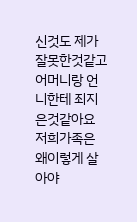신것도 제가 잘못한것같고 어머니랑 언니한테 죄지은것같아요 저희가족은 왜이렇게 살아야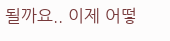될까요.. 이제 어떻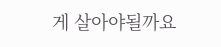게 살아야될까요